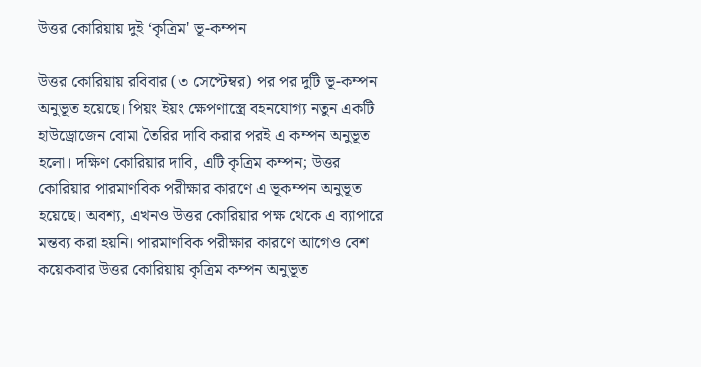উত্তর কোরিয়ায় দুই ‘কৃত্রিম' ভূ-কম্পন

উত্তর কোরিয়ায় রবিবার (৩ সেপ্টেম্বর) পর পর দুটি ভূ-কম্পন অনুভূত হয়েছে। পিয়ং ইয়ং ক্ষেপণাস্ত্রে বহনযোগ্য নতুন একটি হাউড্রোজেন বোমা তৈরির দাবি করার পরই এ কম্পন অনুভূত হলো। দক্ষিণ কোরিয়ার দাবি, এটি কৃত্রিম কম্পন; উত্তর কোরিয়ার পারমাণবিক পরীক্ষার কারণে এ ভূকম্পন অনুভূত হয়েছে। অবশ্য, এখনও উত্তর কোরিয়ার পক্ষ থেকে এ ব্যাপারে মন্তব্য করা হয়নি। পারমাণবিক পরীক্ষার কারণে আগেও বেশ কয়েকবার উত্তর কোরিয়ায় কৃত্রিম কম্পন অনুভূত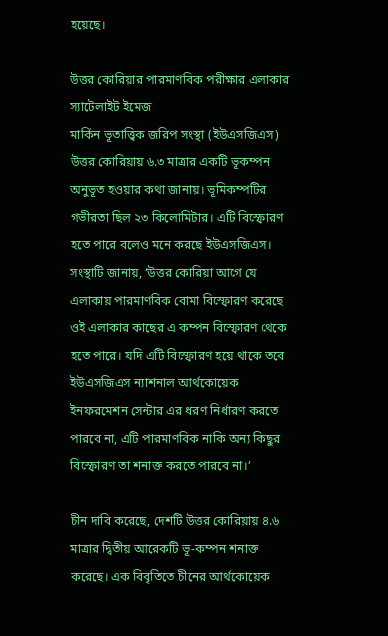হয়েছে।

উত্তর কোরিয়ার পারমাণবিক পরীক্ষার এলাকার স্যাটেলাইট ইমেজ
মার্কিন ভূতাত্ত্বিক জরিপ সংস্থা (ইউএসজিএস) উত্তর কোরিয়ায় ৬.৩ মাত্রার একটি ভূকম্পন অনুভূত হওয়ার কথা জানায়। ভূমিকম্পটির গভীরতা ছিল ২৩ কিলোমিটার। এটি বিস্ফোরণ হতে পারে বলেও মনে করছে ইউএসজিএস। সংস্থাটি জানায়, ‘উত্তর কোরিয়া আগে যে এলাকায় পারমাণবিক বোমা বিস্ফোরণ করেছে ওই এলাকার কাছের এ কম্পন বিস্ফোরণ থেকে হতে পারে। যদি এটি বিস্ফোরণ হয়ে থাকে তবে ইউএসজিএস ন্যাশনাল আর্থকোয়েক ইনফরমেশন সেন্টার এর ধরণ নির্ধারণ করতে পারবে না, এটি পারমাণবিক নাকি অন্য কিছুর বিস্ফোরণ তা শনাক্ত করতে পারবে না।’

চীন দাবি করেছে, দেশটি উত্তর কোরিয়ায় ৪.৬ মাত্রার দ্বিতীয় আরেকটি ভূ-কম্পন শনাক্ত করেছে। এক বিবৃতিতে চীনের আর্থকোয়েক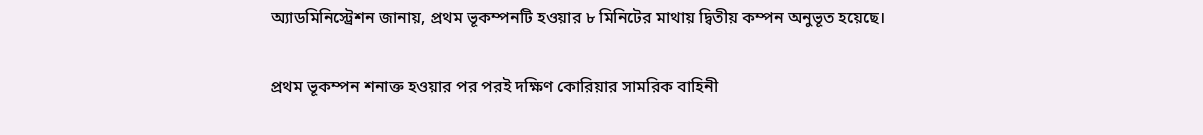অ্যাডমিনিস্ট্রেশন জানায়, প্রথম ভূকম্পনটি হওয়ার ৮ মিনিটের মাথায় দ্বিতীয় কম্পন অনুভূত হয়েছে।

প্রথম ভূকম্পন শনাক্ত হওয়ার পর পরই দক্ষিণ কোরিয়ার সামরিক বাহিনী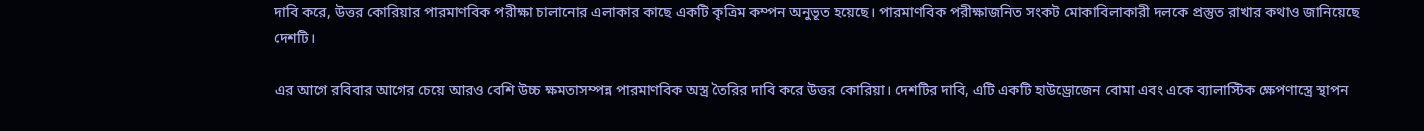দাবি করে, উত্তর কোরিয়ার পারমাণবিক পরীক্ষা চালানোর এলাকার কাছে একটি কৃত্রিম কম্পন অনুভূত হয়েছে। পারমাণবিক পরীক্ষাজনিত সংকট মোকাবিলাকারী দলকে প্রস্তুত রাখার কথাও জানিয়েছে দেশটি।

এর আগে রবিবার আগের চেয়ে আরও বেশি উচ্চ ক্ষমতাসম্পন্ন পারমাণবিক অস্ত্র তৈরির দাবি করে উত্তর কোরিয়া। দেশটির দাবি, এটি একটি হাউড্রোজেন বোমা এবং একে ব্যালাস্টিক ক্ষেপণাস্ত্রে স্থাপন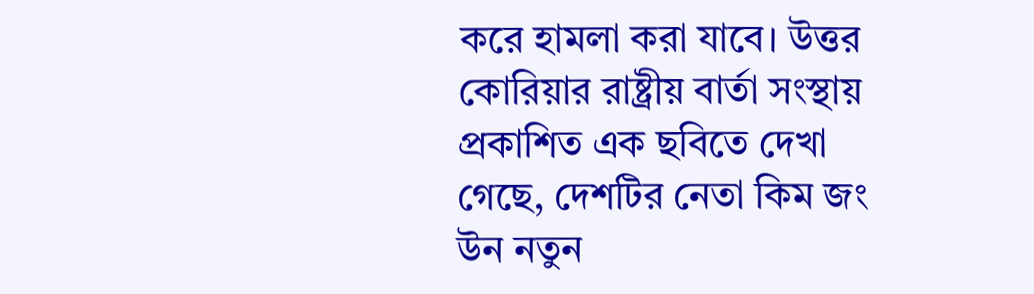করে হামলা করা যাবে। উত্তর কোরিয়ার রাষ্ট্রীয় বার্তা সংস্থায় প্রকাশিত এক ছবিতে দেখা গেছে, দেশটির নেতা কিম জং উন নতুন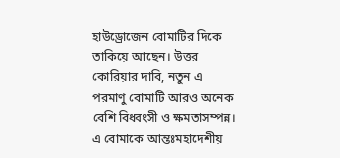হাউড্রোজেন বোমাটির দিকে তাকিয়ে আছেন। উত্তর কোরিয়ার দাবি, নতুন এ পরমাণু বোমাটি আরও অনেক বেশি বিধ্বংসী ও ক্ষমতাসম্পন্ন। এ বোমাকে আন্তঃমহাদেশীয়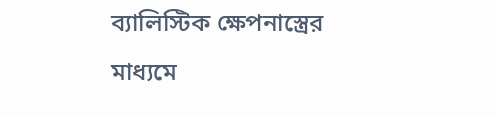ব্যালিস্টিক ক্ষেপনাস্ত্রের মাধ্যমে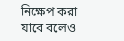নিক্ষেপ করা যাবে বলেও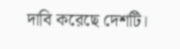দাবি করেছে দেশটি।